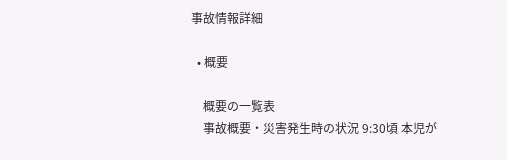事故情報詳細

  • 概要

    概要の一覧表
    事故概要・災害発生時の状況 9:30頃 本児が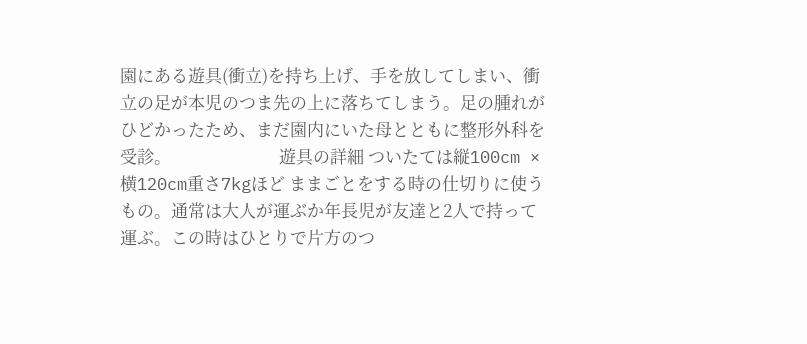園にある遊具(衝立)を持ち上げ、手を放してしまい、衝立の足が本児のつま先の上に落ちてしまう。足の腫れがひどかったため、まだ園内にいた母とともに整形外科を受診。                           遊具の詳細 ついたては縦100cm ×横120cm重さ7kgほど ままごとをする時の仕切りに使うもの。通常は大人が運ぶか年長児が友達と2人で持って運ぶ。この時はひとりで片方のつ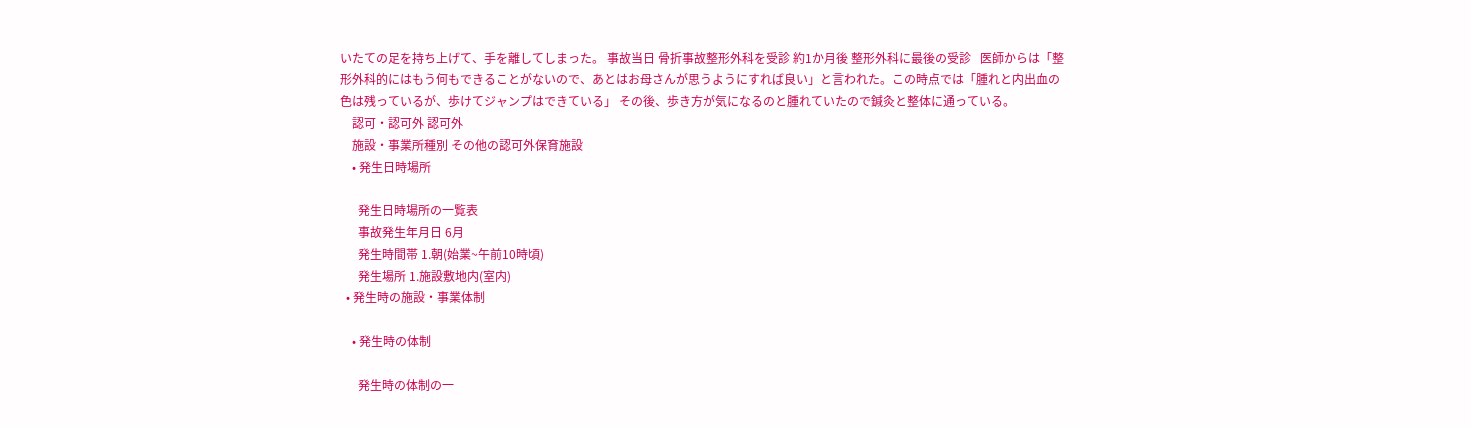いたての足を持ち上げて、手を離してしまった。 事故当日 骨折事故整形外科を受診 約1か月後 整形外科に最後の受診   医師からは「整形外科的にはもう何もできることがないので、あとはお母さんが思うようにすれば良い」と言われた。この時点では「腫れと内出血の色は残っているが、歩けてジャンプはできている」 その後、歩き方が気になるのと腫れていたので鍼灸と整体に通っている。
    認可・認可外 認可外
    施設・事業所種別 その他の認可外保育施設
    • 発生日時場所

      発生日時場所の一覧表
      事故発生年月日 6月
      発生時間帯 1.朝(始業~午前10時頃)
      発生場所 1.施設敷地内(室内)
  • 発生時の施設・事業体制

    • 発生時の体制

      発生時の体制の一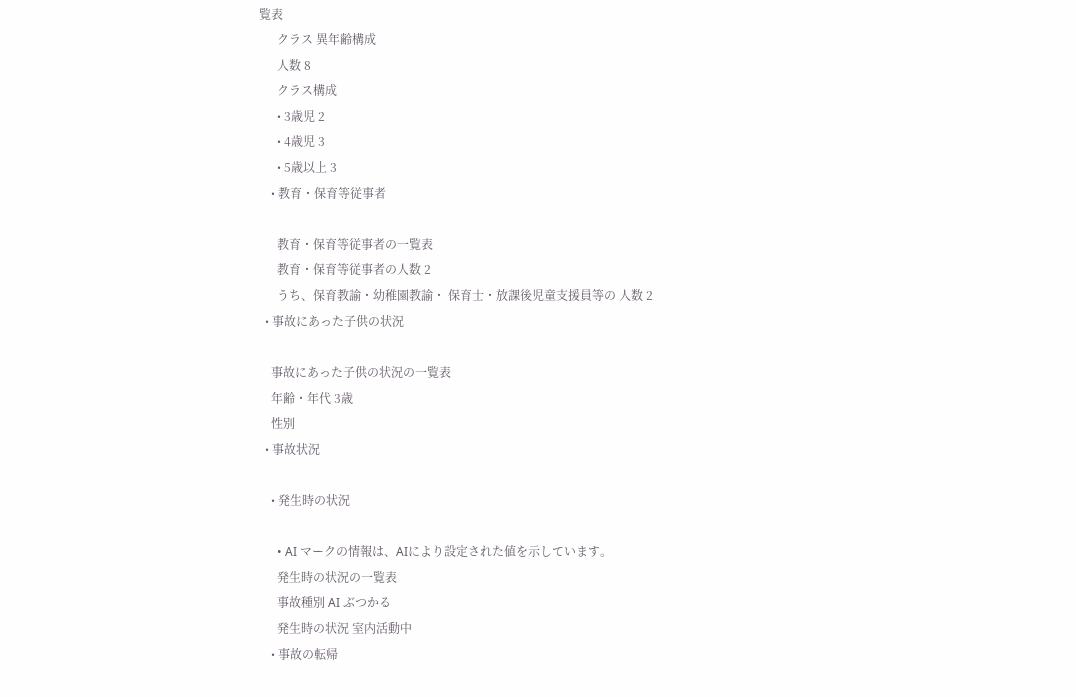覧表
      クラス 異年齢構成
      人数 8
      クラス構成
      • 3歳児 2
      • 4歳児 3
      • 5歳以上 3
    • 教育・保育等従事者

      教育・保育等従事者の一覧表
      教育・保育等従事者の人数 2
      うち、保育教諭・幼稚園教諭・ 保育士・放課後児童支援員等の 人数 2
  • 事故にあった子供の状況

    事故にあった子供の状況の一覧表
    年齢・年代 3歳
    性別
  • 事故状況

    • 発生時の状況

      • AI マークの情報は、AIにより設定された値を示しています。
      発生時の状況の一覧表
      事故種別 AI ぶつかる
      発生時の状況 室内活動中
    • 事故の転帰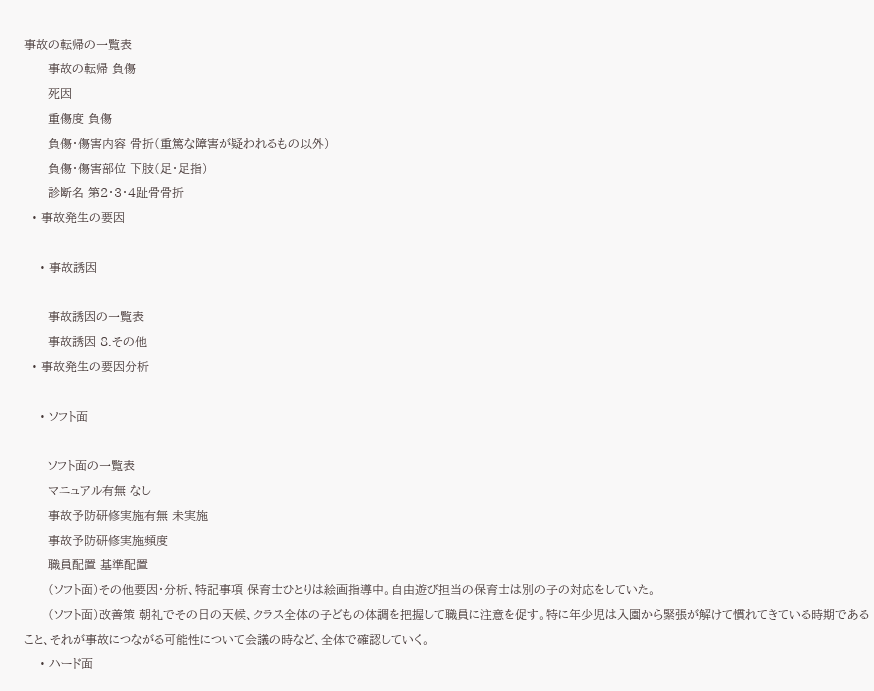事故の転帰の一覧表
      事故の転帰 負傷
      死因
      重傷度 負傷
      負傷・傷害内容 骨折(重篤な障害が疑われるもの以外)
      負傷・傷害部位 下肢(足・足指)
      診断名 第2・3・4趾骨骨折
  • 事故発生の要因

    • 事故誘因

      事故誘因の一覧表
      事故誘因 8.その他
  • 事故発生の要因分析

    • ソフト面

      ソフト面の一覧表
      マニュアル有無 なし
      事故予防研修実施有無 未実施
      事故予防研修実施頻度
      職員配置 基準配置
      (ソフト面)その他要因・分析、特記事項 保育士ひとりは絵画指導中。自由遊び担当の保育士は別の子の対応をしていた。
      (ソフト面)改善策 朝礼でその日の天候、クラス全体の子どもの体調を把握して職員に注意を促す。特に年少児は入園から緊張が解けて慣れてきている時期であること、それが事故につながる可能性について会議の時など、全体で確認していく。
    • ハード面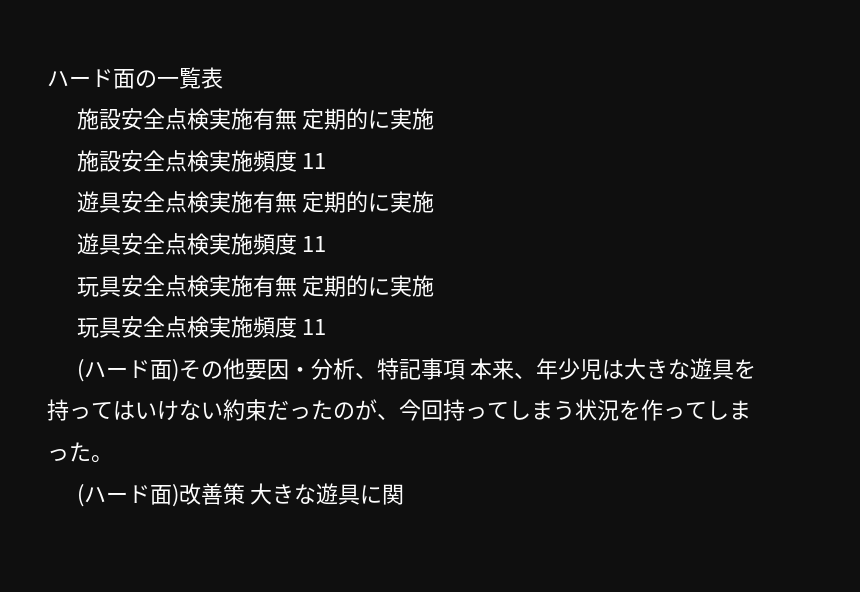ハード面の一覧表
      施設安全点検実施有無 定期的に実施
      施設安全点検実施頻度 11
      遊具安全点検実施有無 定期的に実施
      遊具安全点検実施頻度 11
      玩具安全点検実施有無 定期的に実施
      玩具安全点検実施頻度 11
      (ハード面)その他要因・分析、特記事項 本来、年少児は大きな遊具を持ってはいけない約束だったのが、今回持ってしまう状況を作ってしまった。
      (ハード面)改善策 大きな遊具に関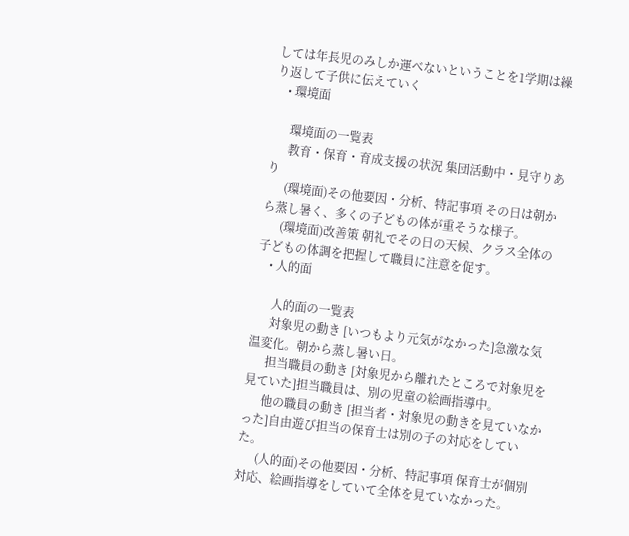しては年長児のみしか運べないということを1学期は繰り返して子供に伝えていく
    • 環境面

      環境面の一覧表
      教育・保育・育成支援の状況 集団活動中・見守りあり
      (環境面)その他要因・分析、特記事項 その日は朝から蒸し暑く、多くの子どもの体が重そうな様子。
      (環境面)改善策 朝礼でその日の天候、クラス全体の子どもの体調を把握して職員に注意を促す。
    • 人的面

      人的面の一覧表
      対象児の動き [いつもより元気がなかった]急激な気温変化。朝から蒸し暑い日。
      担当職員の動き [対象児から離れたところで対象児を見ていた]担当職員は、別の児童の絵画指導中。
      他の職員の動き [担当者・対象児の動きを見ていなかった]自由遊び担当の保育士は別の子の対応をしていた。
      (人的面)その他要因・分析、特記事項 保育士が個別対応、絵画指導をしていて全体を見ていなかった。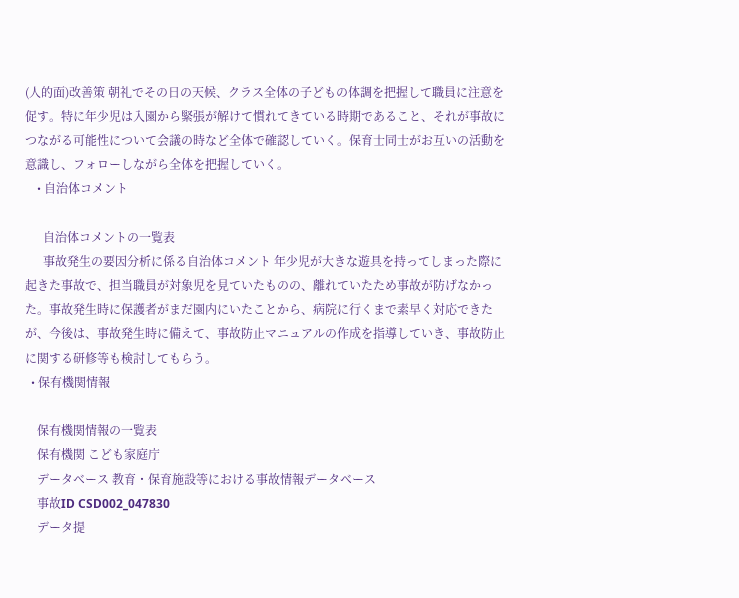(人的面)改善策 朝礼でその日の天候、クラス全体の子どもの体調を把握して職員に注意を促す。特に年少児は入園から緊張が解けて慣れてきている時期であること、それが事故につながる可能性について会議の時など全体で確認していく。保育士同士がお互いの活動を意識し、フォローしながら全体を把握していく。
    • 自治体コメント

      自治体コメントの一覧表
      事故発生の要因分析に係る自治体コメント 年少児が大きな遊具を持ってしまった際に起きた事故で、担当職員が対象児を見ていたものの、離れていたため事故が防げなかった。事故発生時に保護者がまだ園内にいたことから、病院に行くまで素早く対応できたが、今後は、事故発生時に備えて、事故防止マニュアルの作成を指導していき、事故防止に関する研修等も検討してもらう。
  • 保有機関情報

    保有機関情報の一覧表
    保有機関 こども家庭庁
    データベース 教育・保育施設等における事故情報データベース
    事故ID CSD002_047830
    データ提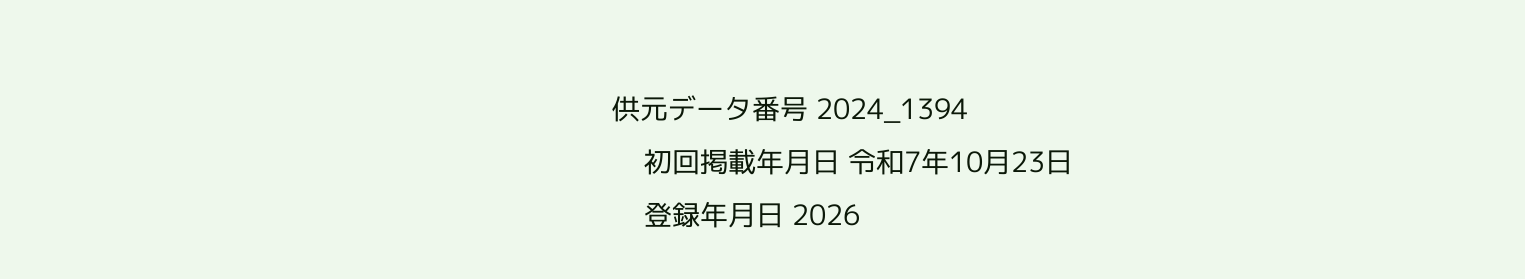供元データ番号 2024_1394
    初回掲載年月日 令和7年10月23日
    登録年月日 2026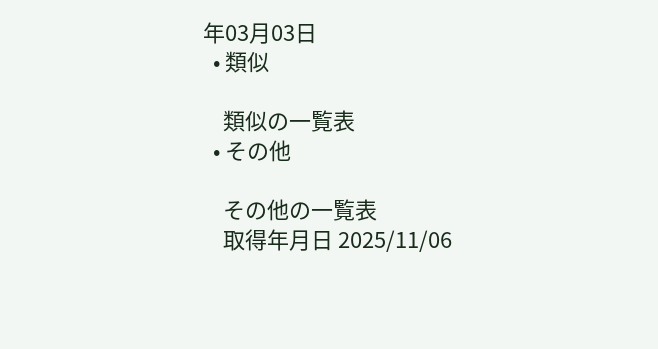年03月03日
  • 類似

    類似の一覧表
  • その他

    その他の一覧表
    取得年月日 2025/11/06